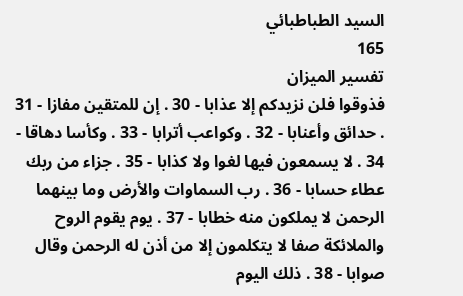السيد الطباطبائي
165
تفسير الميزان
فذوقوا فلن نزيدكم إلا عذابا - 30 . إن للمتقين مفازا - 31 . حدائق وأعنابا - 32 . وكواعب أترابا - 33 . وكأسا دهاقا - 34 . لا يسمعون فيها لغوا ولا كذابا - 35 . جزاء من ربك عطاء حسابا - 36 . رب السماوات والأرض وما بينهما الرحمن لا يملكون منه خطابا - 37 . يوم يقوم الروح والملائكة صفا لا يتكلمون إلا من أذن له الرحمن وقال صوابا - 38 . ذلك اليوم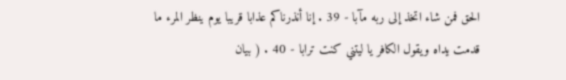الحق فمن شاء اتخذ إلى ربه مآبا - 39 . إنا أنذرناكم عذابا قريبا يوم ينظر المرء ما قدمت يداه ويقول الكافر يا ليتني كنت ترابا - 40 . ( بيان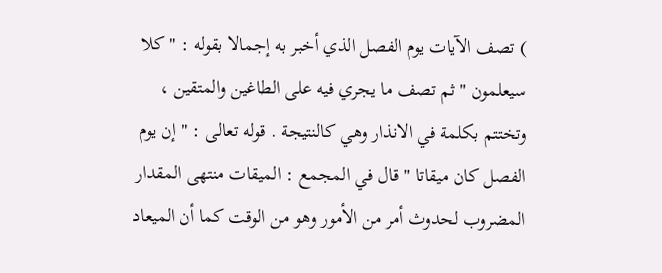) تصف الآيات يوم الفصل الذي أخبر به إجمالا بقوله : " كلا سيعلمون " ثم تصف ما يجري فيه على الطاغين والمتقين ، وتختتم بكلمة في الانذار وهي كالنتيجة . قوله تعالى : " إن يوم الفصل كان ميقاتا " قال في المجمع : الميقات منتهى المقدار المضروب لحدوث أمر من الأمور وهو من الوقت كما أن الميعاد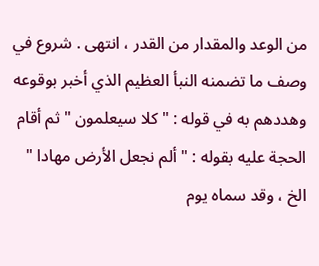من الوعد والمقدار من القدر ، انتهى . شروع في وصف ما تضمنه النبأ العظيم الذي أخبر بوقوعه وهددهم به في قوله : " كلا سيعلمون " ثم أقام الحجة عليه بقوله : " ألم نجعل الأرض مهادا " الخ ، وقد سماه يوم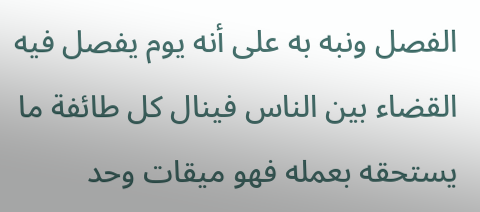الفصل ونبه به على أنه يوم يفصل فيه القضاء بين الناس فينال كل طائفة ما يستحقه بعمله فهو ميقات وحد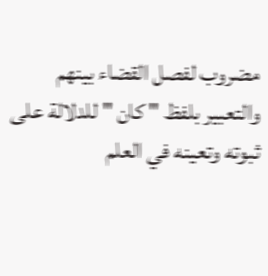مضروب لفصل القضاء بينهم والتعبير بلفظ " كان " للدلالة على ثبوته وتعينه في العلم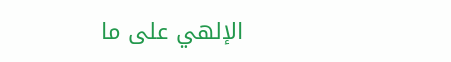الإلهي على ما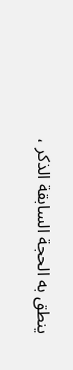ينطق به الحجة السابقة الذكر ،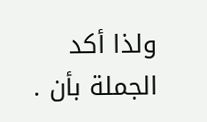ولذا أكد الجملة بأن .